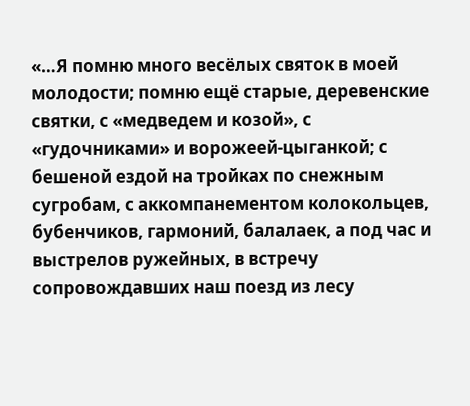«…Я помню много весёлых святок в моей молодости; помню ещё старые, деревенские святки, с «медведем и козой», с «гудочниками» и ворожеей-цыганкой; с бешеной ездой на тройках по снежным сугробам, с аккомпанементом колокольцев, бубенчиков, гармоний, балалаек, а под час и выстрелов ружейных, в встречу сопровождавших наш поезд из лесу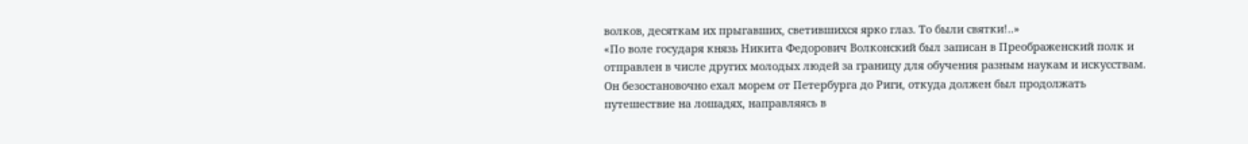волков, десяткам их прыгавших, светившихся ярко глаз. То были святки!..»
«По воле государя князь Никита Федорович Волконский был записан в Преображенский полк и отправлен в числе других молодых людей за границу для обучения разным наукам и искусствам. Он безостановочно ехал морем от Петербурга до Риги, откуда должен был продолжать путешествие на лошадях, направляясь в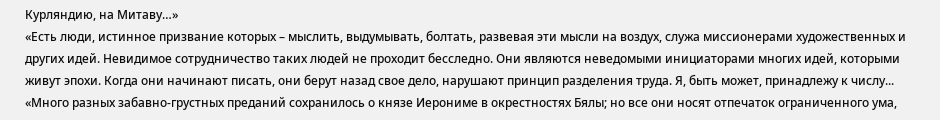Курляндию, на Митаву…»
«Есть люди, истинное призвание которых – мыслить, выдумывать, болтать, развевая эти мысли на воздух, служа миссионерами художественных и других идей. Невидимое сотрудничество таких людей не проходит бесследно. Они являются неведомыми инициаторами многих идей, которыми живут эпохи. Когда они начинают писать, они берут назад свое дело, нарушают принцип разделения труда. Я, быть может, принадлежу к числу...
«Много разных забавно-грустных преданий сохранилось о князе Иерониме в окрестностях Бялы; но все они носят отпечаток ограниченного ума,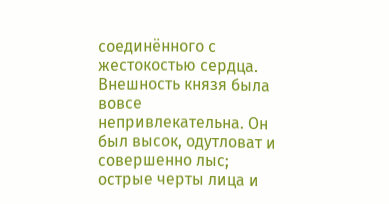соединённого с жестокостью сердца. Внешность князя была вовсе непривлекательна. Он был высок, одутловат и совершенно лыс; острые черты лица и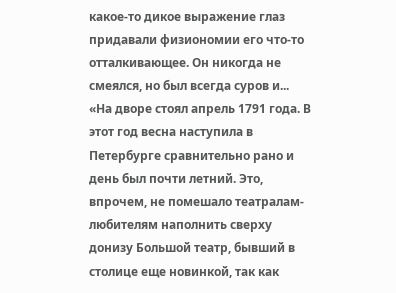какое-то дикое выражение глаз придавали физиономии его что-то отталкивающее. Он никогда не смеялся, но был всегда суров и...
«На дворе стоял апрель 1791 года. В этот год весна наступила в Петербурге сравнительно рано и день был почти летний. Это, впрочем, не помешало театралам-любителям наполнить сверху донизу Большой театр, бывший в столице еще новинкой, так как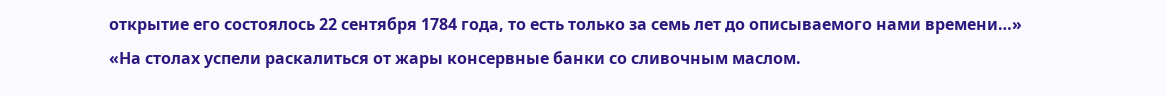открытие его состоялось 22 сентября 1784 года, то есть только за семь лет до описываемого нами времени…»
«На столах успели раскалиться от жары консервные банки со сливочным маслом.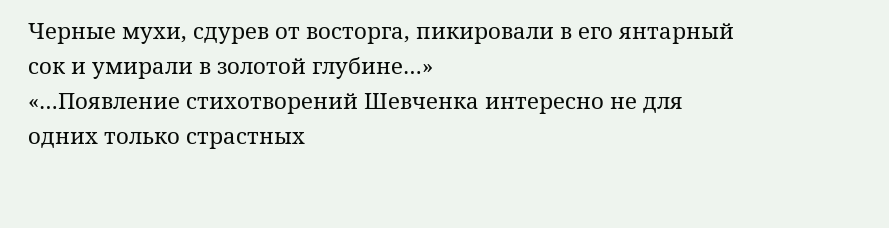Черные мухи, сдурев от восторга, пикировали в его янтарный сок и умирали в золотой глубине…»
«…Появление стихотворений Шевченка интересно не для одних только страстных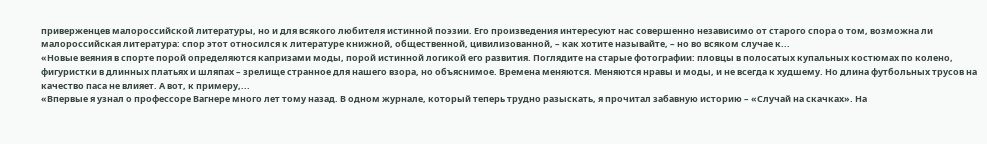приверженцев малороссийской литературы, но и для всякого любителя истинной поэзии. Его произведения интересуют нас совершенно независимо от старого спора о том, возможна ли малороссийская литература: спор этот относился к литературе книжной, общественной, цивилизованной, – как хотите называйте, – но во всяком случае к...
«Новые веяния в спорте порой определяются капризами моды, порой истинной логикой его развития. Поглядите на старые фотографии: пловцы в полосатых купальных костюмах по колено, фигуристки в длинных платьях и шляпах – зрелище странное для нашего взора, но объяснимое. Времена меняются. Меняются нравы и моды, и не всегда к худшему. Но длина футбольных трусов на качество паса не влияет. А вот, к примеру,...
«Впервые я узнал о профессоре Вагнере много лет тому назад. В одном журнале, который теперь трудно разыскать, я прочитал забавную историю – «Случай на скачках». На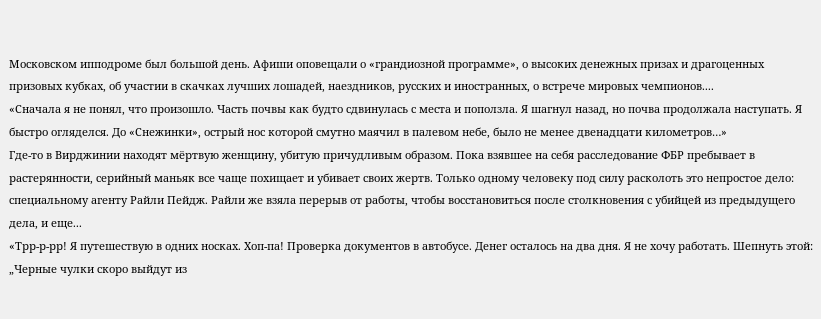Московском ипподроме был большой день. Афиши оповещали о «грандиозной программе», о высоких денежных призах и драгоценных призовых кубках, об участии в скачках лучших лошадей, наездников, русских и иностранных, о встрече мировых чемпионов....
«Сначала я не понял, что произошло. Часть почвы как будто сдвинулась с места и поползла. Я шагнул назад, но почва продолжала наступать. Я быстро огляделся. До «Снежинки», острый нос которой смутно маячил в палевом небе, было не менее двенадцати километров…»
Где-то в Вирджинии находят мёртвую женщину, убитую причудливым образом. Пока взявшее на себя расследование ФБР пребывает в растерянности, серийный маньяк все чаще похищает и убивает своих жертв. Только одному человеку под силу расколоть это непростое дело: специальному агенту Райли Пейдж. Райли же взяла перерыв от работы, чтобы восстановиться после столкновения с убийцей из предыдущего дела, и еще...
«Трр-р-рр! Я путешествую в одних носках. Хоп-па! Проверка документов в автобусе. Денег осталось на два дня. Я не хочу работать. Шепнуть этой: „Черные чулки скоро выйдут из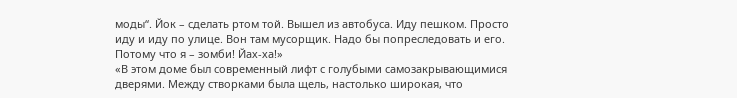моды“. Йок – сделать ртом той. Вышел из автобуса. Иду пешком. Просто иду и иду по улице. Вон там мусорщик. Надо бы попреследовать и его. Потому что я – зомби! Йах-ха!»
«В этом доме был современный лифт с голубыми самозакрывающимися дверями. Между створками была щель, настолько широкая, что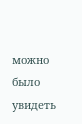можно было увидеть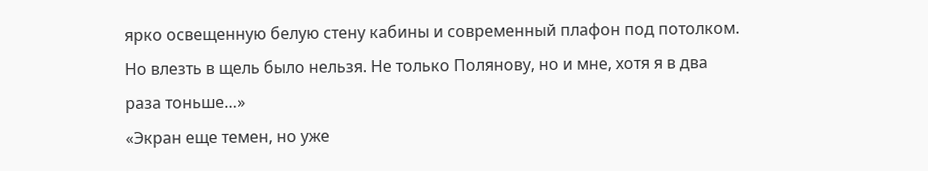ярко освещенную белую стену кабины и современный плафон под потолком. Но влезть в щель было нельзя. Не только Полянову, но и мне, хотя я в два раза тоньше…»
«Экран еще темен, но уже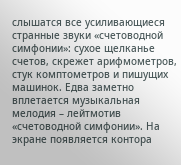слышатся все усиливающиеся странные звуки «счетоводной симфонии»: сухое щелканье счетов, скрежет арифмометров, стук комптометров и пишущих машинок. Едва заметно вплетается музыкальная мелодия – лейтмотив «счетоводной симфонии». На экране появляется контора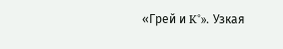«Грей и K°». Узкая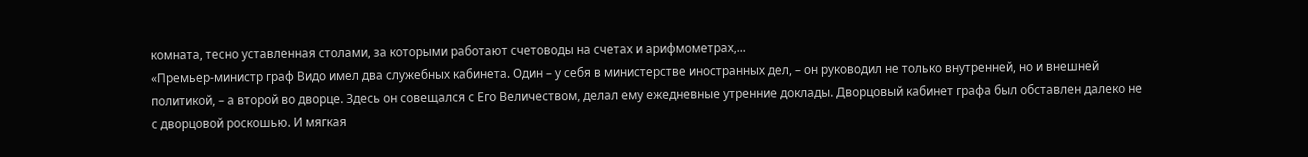комната, тесно уставленная столами, за которыми работают счетоводы на счетах и арифмометрах,...
«Премьер-министр граф Видо имел два служебных кабинета. Один – у себя в министерстве иностранных дел, – он руководил не только внутренней, но и внешней политикой, – а второй во дворце. Здесь он совещался с Его Величеством, делал ему ежедневные утренние доклады. Дворцовый кабинет графа был обставлен далеко не с дворцовой роскошью. И мягкая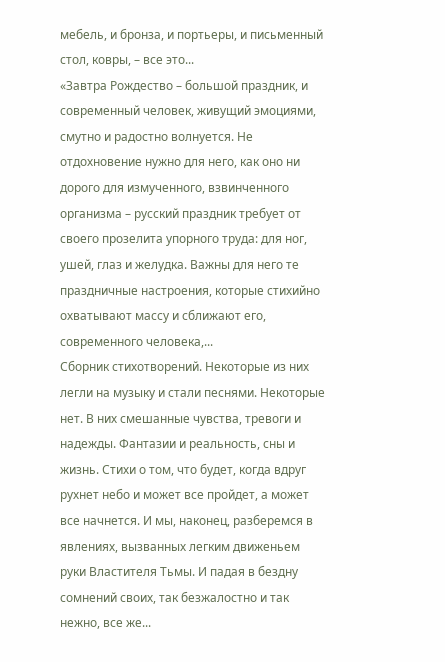мебель, и бронза, и портьеры, и письменный стол, ковры, – все это...
«Завтра Рождество – большой праздник, и современный человек, живущий эмоциями, смутно и радостно волнуется. Не отдохновение нужно для него, как оно ни дорого для измученного, взвинченного организма – русский праздник требует от своего прозелита упорного труда: для ног, ушей, глаз и желудка. Важны для него те праздничные настроения, которые стихийно охватывают массу и сближают его, современного человека,...
Сборник стихотворений. Некоторые из них легли на музыку и стали песнями. Некоторые нет. В них смешанные чувства, тревоги и надежды. Фантазии и реальность, сны и жизнь. Стихи о том, что будет, когда вдруг рухнет небо и может все пройдет, а может все начнется. И мы, наконец, разберемся в явлениях, вызванных легким движеньем руки Властителя Тьмы. И падая в бездну сомнений своих, так безжалостно и так нежно, все же...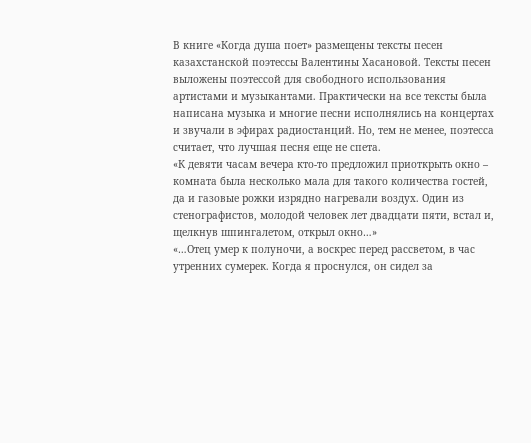В книге «Когда душа поет» размещены тексты песен казахстанской поэтессы Валентины Хасановой. Тексты песен выложены поэтессой для свободного использования артистами и музыкантами. Практически на все тексты была написана музыка и многие песни исполнялись на концертах и звучали в эфирах радиостанций. Но, тем не менее, поэтесса считает, что лучшая песня еще не спета.
«К девяти часам вечера кто-то предложил приоткрыть окно – комната была несколько мала для такого количества гостей, да и газовые рожки изрядно нагревали воздух. Один из стенографистов, молодой человек лет двадцати пяти, встал и, щелкнув шпингалетом, открыл окно…»
«…Отец умер к полуночи, а воскрес перед рассветом, в час утренних сумерек. Когда я проснулся, он сидел за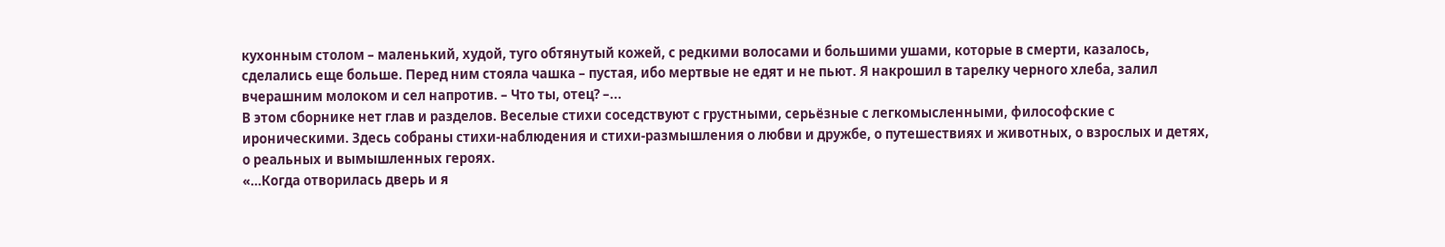кухонным столом – маленький, худой, туго обтянутый кожей, с редкими волосами и большими ушами, которые в смерти, казалось, сделались еще больше. Перед ним стояла чашка – пустая, ибо мертвые не едят и не пьют. Я накрошил в тарелку черного хлеба, залил вчерашним молоком и сел напротив. – Что ты, отец? –...
В этом сборнике нет глав и разделов. Веселые стихи соседствуют с грустными, серьёзные с легкомысленными, философские с ироническими. Здесь собраны стихи-наблюдения и стихи-размышления о любви и дружбе, о путешествиях и животных, о взрослых и детях, о реальных и вымышленных героях.
«…Когда отворилась дверь и я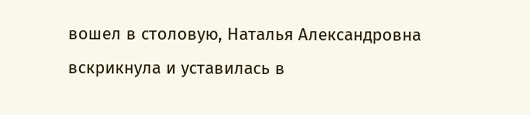вошел в столовую, Наталья Александровна вскрикнула и уставилась в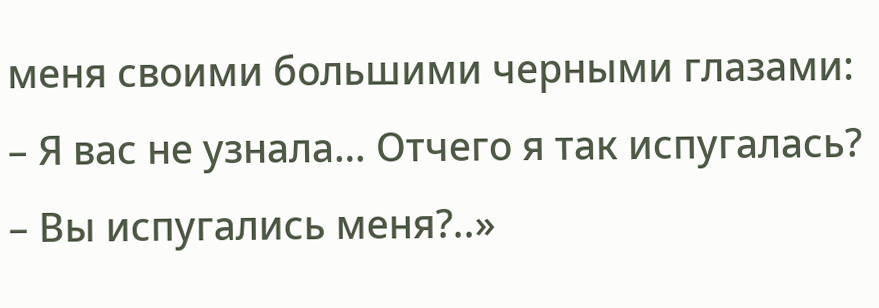меня своими большими черными глазами: – Я вас не узнала… Отчего я так испугалась? – Вы испугались меня?..»